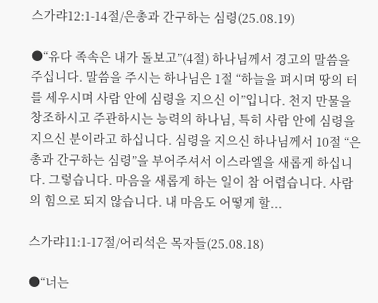스가랴12:1-14절/은총과 간구하는 심령(25.08.19)

●“유다 족속은 내가 돌보고”(4절) 하나님께서 경고의 말씀을 주십니다. 말씀을 주시는 하나님은 1절 “하늘을 펴시며 땅의 터를 세우시며 사람 안에 심령을 지으신 이”입니다. 천지 만물을 창조하시고 주관하시는 능력의 하나님, 특히 사람 안에 심령을 지으신 분이라고 하십니다. 심령을 지으신 하나님께서 10절 “은총과 간구하는 심령”을 부어주셔서 이스라엘을 새롭게 하십니다. 그렇습니다. 마음을 새롭게 하는 일이 참 어렵습니다. 사람의 힘으로 되지 않습니다. 내 마음도 어떻게 할...

스가랴11:1-17절/어리석은 목자들(25.08.18)

●“너는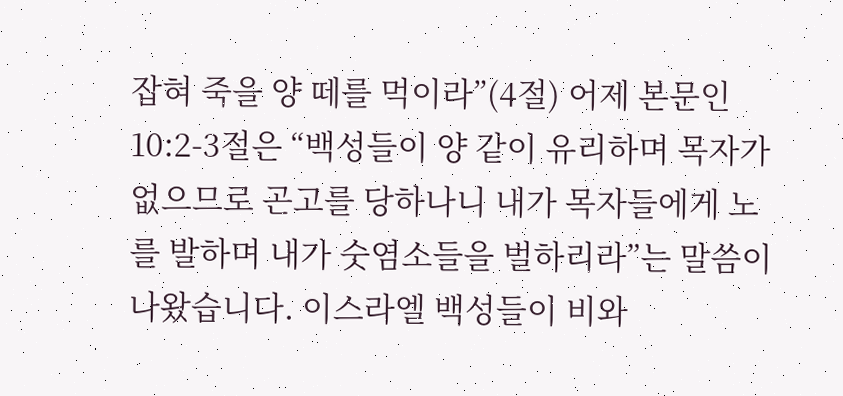잡혀 죽을 양 떼를 먹이라”(4절) 어제 본문인 10:2-3절은 “백성들이 양 같이 유리하며 목자가 없으므로 곤고를 당하나니 내가 목자들에게 노를 발하며 내가 숫염소들을 벌하리라”는 말씀이 나왔습니다. 이스라엘 백성들이 비와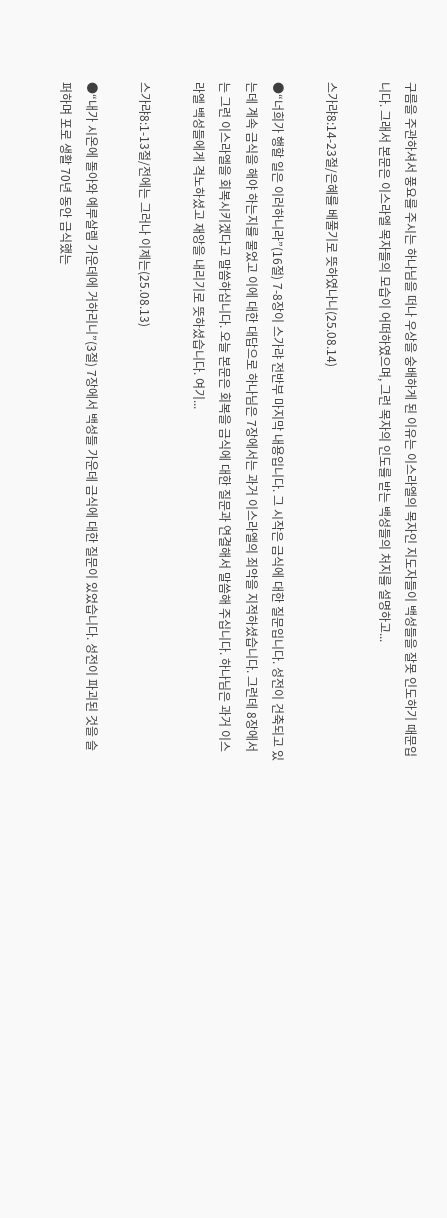구름을 주관하셔서 풍요를 주시는 하나님을 떠나 우상을 숭배하게 된 이유는 이스라엘의 목자인 지도자들이 백성들을 잘못 인도하기 때문입니다. 그래서 본문은 이스라엘 목자들의 모습이 어떠하였으며, 그런 목자의 인도를 받는 백성들의 처지를 설명하고...

스가랴8:14-23절/은혜를 베풀기로 뜻하였나니(25.08.14)

●“너희가 행할 일은 이러하니라”(16절) 7-8장이 스가랴 전반부 마지막 내용입니다. 그 시작은 금식에 대한 질문입니다. 성전이 건축되고 있는데 계속 금식을 해야 하는지를 물었고 이에 대한 대답으로 하나님은 7장에서는 과거 이스라엘의 죄악을 지적하셨습니다. 그런데 8장에서는 그런 이스라엘을 회복시키겠다고 말씀하십니다. 오늘 본문은 회복을 금식에 대한 질문과 연결해서 말씀해 주십니다. 하나님은 과거 이스라엘 백성들에게 격노하셨고 재앙을 내리기로 뜻하셨습니다. 여기...

스가랴8:1-13절/전에는 그러나 이제는(25.08.13)

●“내가 시온에 돌아와 예루살렘 가운데에 거하리니”(3절) 7장에서 백성들 가운데 금식에 대한 질문이 있었습니다. 성전이 파괴된 것을 슬퍼하며 포로 생활 70년 동안 금식했는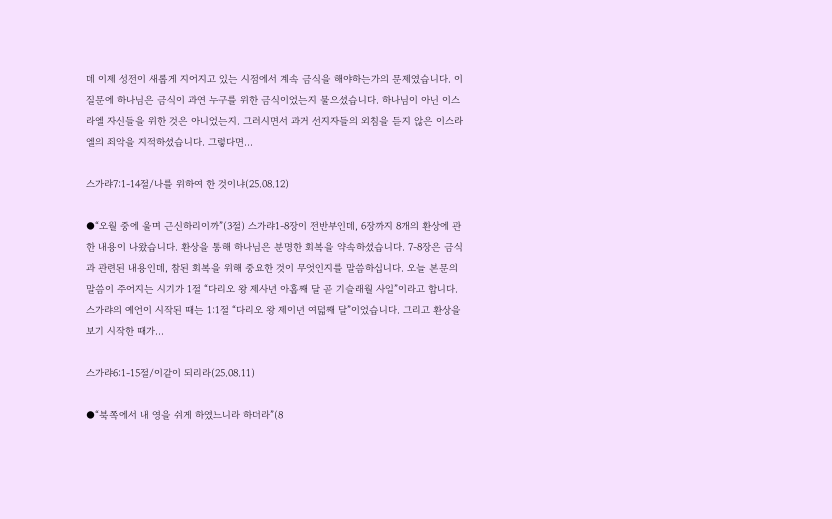데 이제 성전이 새롭게 지어지고 있는 시점에서 계속 금식을 해야하는가의 문제였습니다. 이 질문에 하나님은 금식이 과연 누구를 위한 금식이었는지 물으셨습니다. 하나님이 아닌 이스라엘 자신들을 위한 것은 아니었는지. 그러시면서 과거 선지자들의 외침을 듣지 않은 이스라엘의 죄악을 지적하셨습니다. 그렇다면...

스가랴7:1-14절/나를 위하여 한 것이냐(25.08.12)

●“오월 중에 울며 근신하리이까”(3절) 스가랴1-8장이 전반부인데, 6장까지 8개의 환상에 관한 내용이 나왔습니다. 환상을 통해 하나님은 분명한 회복을 약속하셨습니다. 7-8장은 금식과 관련된 내용인데, 참된 회복을 위해 중요한 것이 무엇인지를 말씀하십니다. 오늘 본문의 말씀이 주어지는 시기가 1절 “다리오 왕 제사년 아홉째 달 곧 기슬래월 사일”이라고 합니다. 스가랴의 예언이 시작된 때는 1:1절 “다리오 왕 제이년 여덟째 달”이었습니다. 그리고 환상을 보기 시작한 때가...

스가랴6:1-15절/이같이 되리라(25.08.11)

●“북쪽에서 내 영을 쉬게 하였느니라 하더라”(8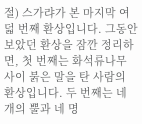절) 스가랴가 본 마지막 여덟 번째 환상입니다. 그동안 보았던 환상을 잠깐 정리하면, 첫 번째는 화석류나무 사이 붉은 말을 탄 사람의 환상입니다. 두 번째는 네 개의 뿔과 네 명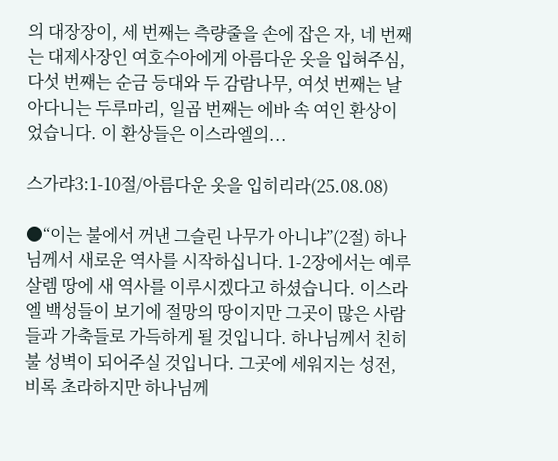의 대장장이, 세 번째는 측량줄을 손에 잡은 자, 네 번째는 대제사장인 여호수아에게 아름다운 옷을 입혀주심, 다섯 번째는 순금 등대와 두 감람나무, 여섯 번째는 날아다니는 두루마리, 일곱 번째는 에바 속 여인 환상이었습니다. 이 환상들은 이스라엘의...

스가랴3:1-10절/아름다운 옷을 입히리라(25.08.08)

●“이는 불에서 꺼낸 그슬린 나무가 아니냐”(2절) 하나님께서 새로운 역사를 시작하십니다. 1-2장에서는 예루살렘 땅에 새 역사를 이루시겠다고 하셨습니다. 이스라엘 백성들이 보기에 절망의 땅이지만 그곳이 많은 사람들과 가축들로 가득하게 될 것입니다. 하나님께서 친히 불 성벽이 되어주실 것입니다. 그곳에 세워지는 성전, 비록 초라하지만 하나님께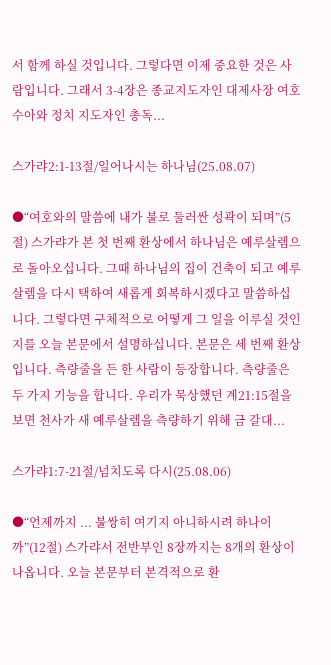서 함께 하실 것입니다. 그렇다면 이제 중요한 것은 사람입니다. 그래서 3-4장은 종교지도자인 대제사장 여호수아와 정치 지도자인 총독...

스가랴2:1-13절/일어나시는 하나님(25.08.07)

●“여호와의 말씀에 내가 불로 둘러싼 성곽이 되며”(5절) 스가랴가 본 첫 번째 환상에서 하나님은 예루살렘으로 돌아오십니다. 그때 하나님의 집이 건축이 되고 예루살렘을 다시 택하여 새롭게 회복하시겠다고 말씀하십니다. 그렇다면 구체적으로 어떻게 그 일을 이루실 것인지를 오늘 본문에서 설명하십니다. 본문은 세 번째 환상입니다. 측량줄을 든 한 사람이 등장합니다. 측량줄은 두 가지 기능을 합니다. 우리가 묵상했던 계21:15절을 보면 천사가 새 예루살렘을 측량하기 위해 금 갈대...

스가랴1:7-21절/넘치도록 다시(25.08.06)

●“언제까지 ... 불쌍히 여기지 아니하시려 하나이까”(12절) 스가랴서 전반부인 8장까지는 8개의 환상이 나옵니다. 오늘 본문부터 본격적으로 환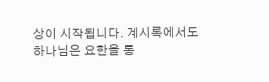상이 시작됩니다. 계시록에서도 하나님은 요한을 통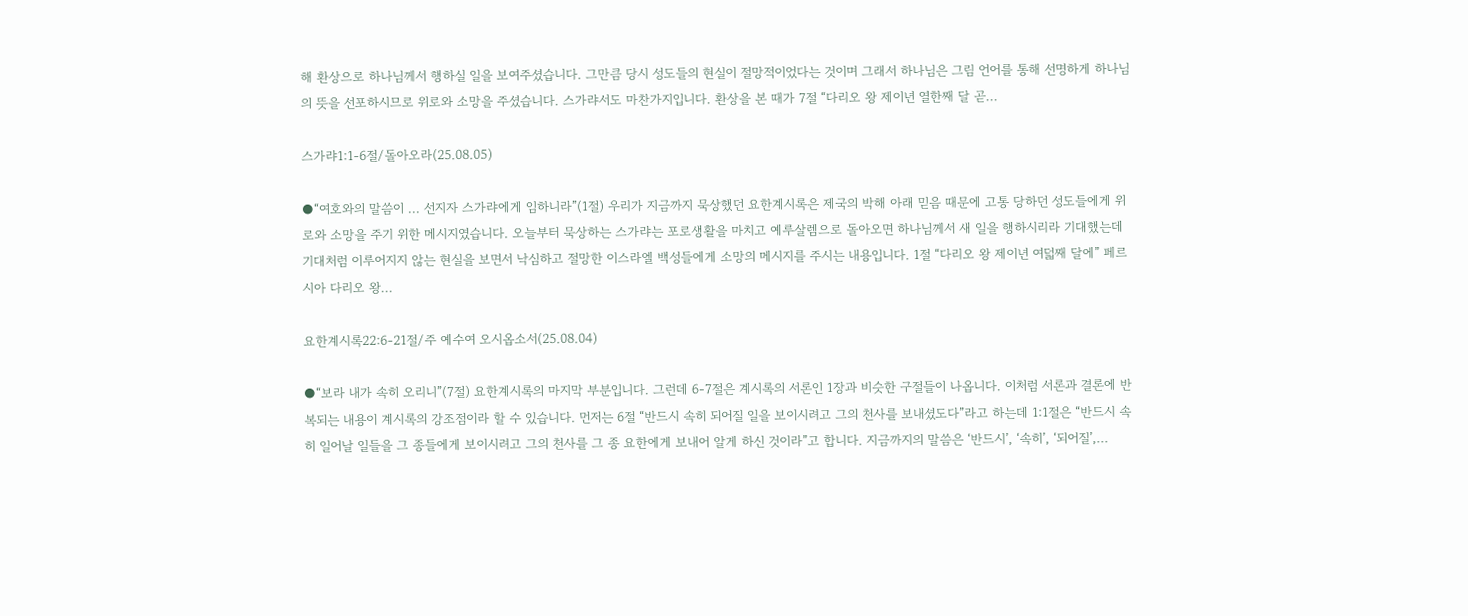해 환상으로 하나님께서 행하실 일을 보여주셨습니다. 그만큼 당시 성도들의 현실이 절망적이었다는 것이며 그래서 하나님은 그림 언어를 통해 선명하게 하나님의 뜻을 선포하시므로 위로와 소망을 주셨습니다. 스가랴서도 마찬가지입니다. 환상을 본 때가 7절 “다리오 왕 제이년 열한째 달 곧...

스가랴1:1-6절/돌아오라(25.08.05)

●“여호와의 말씀이 ... 선지자 스가랴에게 임하니라”(1절) 우리가 지금까지 묵상했던 요한계시록은 제국의 박해 아래 믿음 때문에 고통 당하던 성도들에게 위로와 소망을 주기 위한 메시지였습니다. 오늘부터 묵상하는 스가랴는 포로생활을 마치고 예루살렘으로 돌아오면 하나님께서 새 일을 행하시리라 기대했는데 기대처럼 이루어지지 않는 현실을 보면서 낙심하고 절망한 이스라엘 백성들에게 소망의 메시지를 주시는 내용입니다. 1절 “다리오 왕 제이년 여덟째 달에” 페르시아 다리오 왕...

요한계시록22:6-21절/주 예수여 오시옵소서(25.08.04)

●“보라 내가 속히 오리니”(7절) 요한계시록의 마지막 부분입니다. 그런데 6-7절은 계시록의 서론인 1장과 비슷한 구절들이 나옵니다. 이처럼 서론과 결론에 반복되는 내용이 계시록의 강조점이라 할 수 있습니다. 먼저는 6절 “반드시 속히 되어질 일을 보이시려고 그의 천사를 보내셨도다”라고 하는데 1:1절은 “반드시 속히 일어날 일들을 그 종들에게 보이시려고 그의 천사를 그 종 요한에게 보내어 알게 하신 것이라”고 합니다. 지금까지의 말씀은 ‘반드시’, ‘속히’, ‘되어질’,...